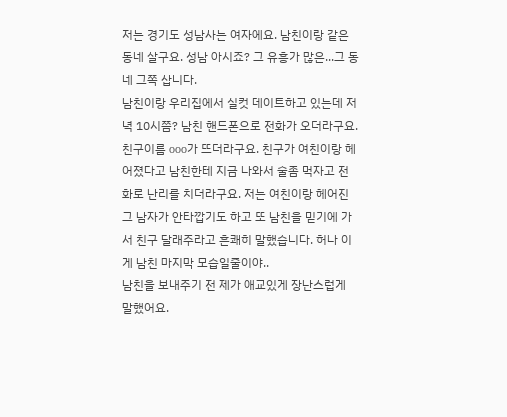저는 경기도 성남사는 여자에요. 남친이랑 같은 동네 살구요. 성남 아시죠? 그 유흥가 많은...그 동네 그쪽 삽니다.
남친이랑 우리집에서 실컷 데이트하고 있는데 저녁 10시쯤? 남친 핸드폰으로 전화가 오더라구요.
친구이름 ooo가 뜨더라구요. 친구가 여친이랑 헤어졌다고 남친한테 지금 나와서 술좀 먹자고 전화로 난리를 치더라구요. 저는 여친이랑 헤어진 그 남자가 안타깝기도 하고 또 남친을 믿기에 가서 친구 달래주라고 흔쾌히 말했습니다. 허나 이게 남친 마지막 모습일줄이야..
남친을 보내주기 전 제가 애교있게 장난스럽게 말했어요.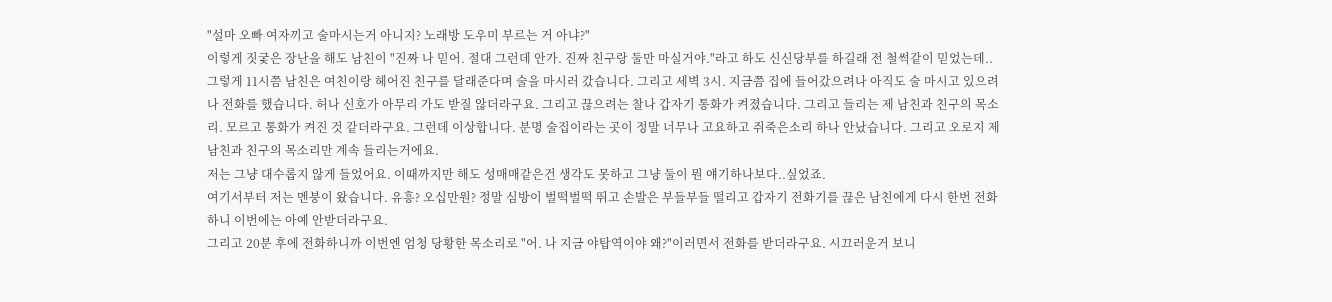"설마 오빠 여자끼고 술마시는거 아니지? 노래방 도우미 부르는 거 아냐?"
이렇게 짓궃은 장난을 해도 남친이 "진짜 나 믿어. 절대 그런데 안가. 진짜 친구랑 둘만 마실거야."라고 하도 신신당부를 하길래 전 철썩같이 믿었는데..
그렇게 11시쯤 남친은 여친이랑 헤어진 친구를 달래준다며 술을 마시러 갔습니다. 그리고 세벽 3시. 지금쯤 집에 들어갔으려나 아직도 술 마시고 있으려나 전화를 했습니다. 허나 신호가 아무리 가도 받질 않더라구요. 그리고 끊으려는 찰나 갑자기 통화가 켜졌습니다. 그리고 들리는 제 남친과 친구의 목소리. 모르고 통화가 켜진 것 같더라구요. 그런데 이상합니다. 분명 술집이라는 곳이 정말 너무나 고요하고 쥐죽은소리 하나 안났습니다. 그리고 오로지 제 남친과 친구의 목소리만 계속 들리는거에요.
저는 그냥 대수롭지 않게 들었어요. 이때까지만 해도 성매매같은건 생각도 못하고 그냥 둘이 뭔 얘기하나보다..싶었죠.
여기서부터 저는 멘붕이 왔습니다. 유흥? 오십만원? 정말 심방이 벌떡벌떡 뛰고 손발은 부들부들 떨리고 갑자기 전화기를 끊은 남친에게 다시 한번 전화하니 이번에는 아예 안받더라구요.
그리고 20분 후에 전화하니까 이번엔 엄청 당황한 목소리로 "어. 나 지금 야탑역이야 왜?"이러면서 전화를 받더라구요. 시끄러운거 보니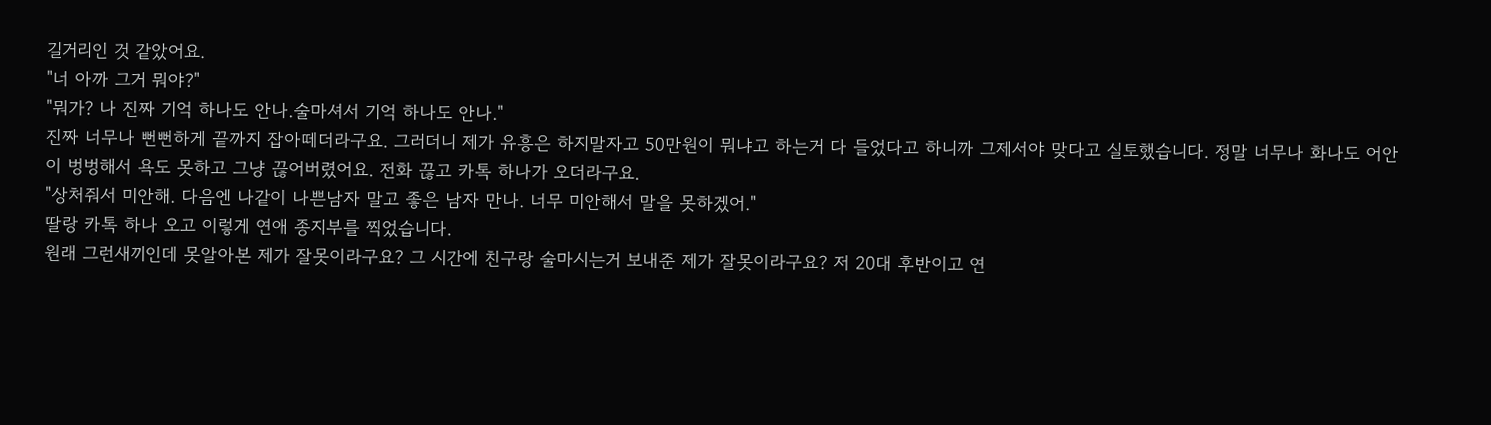길거리인 것 같았어요.
"너 아까 그거 뭐야?"
"뭐가? 나 진짜 기억 하나도 안나.술마셔서 기억 하나도 안나."
진짜 너무나 뻔뻔하게 끝까지 잡아떼더라구요. 그러더니 제가 유흥은 하지말자고 50만원이 뭐냐고 하는거 다 들었다고 하니까 그제서야 맞다고 실토했습니다. 정말 너무나 화나도 어안이 벙벙해서 욕도 못하고 그냥 끊어버렸어요. 전화 끊고 카톡 하나가 오더라구요.
"상처줘서 미안해. 다음엔 나같이 나쁜남자 말고 좋은 남자 만나. 너무 미안해서 말을 못하겠어."
딸랑 카톡 하나 오고 이렇게 연애 종지부를 찍었습니다.
원래 그런새끼인데 못알아본 제가 잘못이라구요? 그 시간에 친구랑 술마시는거 보내준 제가 잘못이라구요? 저 20대 후반이고 연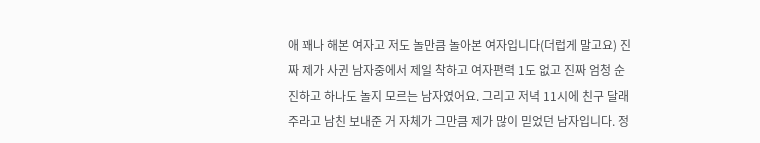애 꽤나 해본 여자고 저도 놀만큼 놀아본 여자입니다(더럽게 말고요) 진짜 제가 사귄 남자중에서 제일 착하고 여자편력 1도 없고 진짜 엄청 순진하고 하나도 놀지 모르는 남자였어요. 그리고 저녁 11시에 친구 달래주라고 남친 보내준 거 자체가 그만큼 제가 많이 믿었던 남자입니다. 정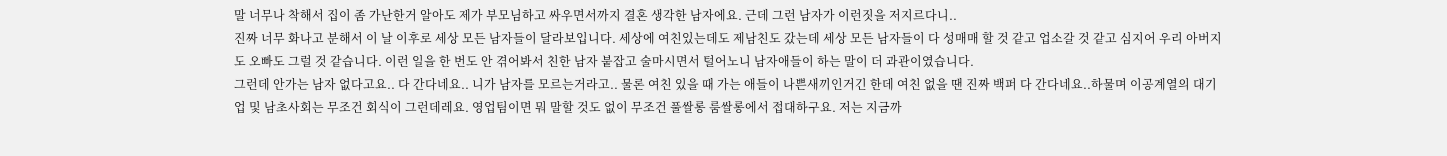말 너무나 착해서 집이 좀 가난한거 알아도 제가 부모님하고 싸우면서까지 결혼 생각한 남자에요. 근데 그런 남자가 이런짓을 저지르다니..
진짜 너무 화나고 분해서 이 날 이후로 세상 모든 남자들이 달라보입니다. 세상에 여친있는데도 제남친도 갔는데 세상 모든 남자들이 다 성매매 할 것 같고 업소갈 것 같고 심지어 우리 아버지도 오빠도 그럴 것 같습니다. 이런 일을 한 번도 안 겪어봐서 친한 남자 붙잡고 술마시면서 털어노니 남자애들이 하는 말이 더 과관이였습니다.
그런데 안가는 남자 없다고요.. 다 간다네요.. 니가 남자를 모르는거라고.. 물론 여친 있을 때 가는 애들이 나쁜새끼인거긴 한데 여친 없을 땐 진짜 백퍼 다 간다네요..하물며 이공계열의 대기업 및 남초사회는 무조건 회식이 그런데레요. 영업팀이면 뭐 말할 것도 없이 무조건 풀쌀롱 룸쌀롱에서 접대하구요. 저는 지금까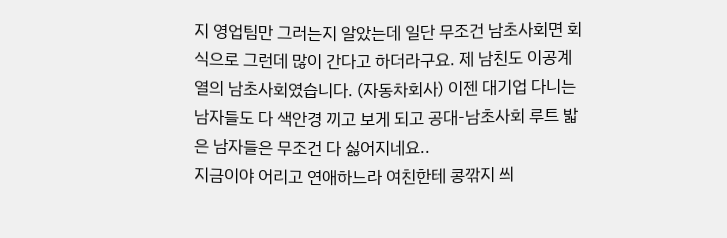지 영업팀만 그러는지 알았는데 일단 무조건 남초사회면 회식으로 그런데 많이 간다고 하더라구요. 제 남친도 이공계열의 남초사회였습니다. (자동차회사) 이젠 대기업 다니는 남자들도 다 색안경 끼고 보게 되고 공대-남초사회 루트 밟은 남자들은 무조건 다 싫어지네요..
지금이야 어리고 연애하느라 여친한테 콩깎지 씌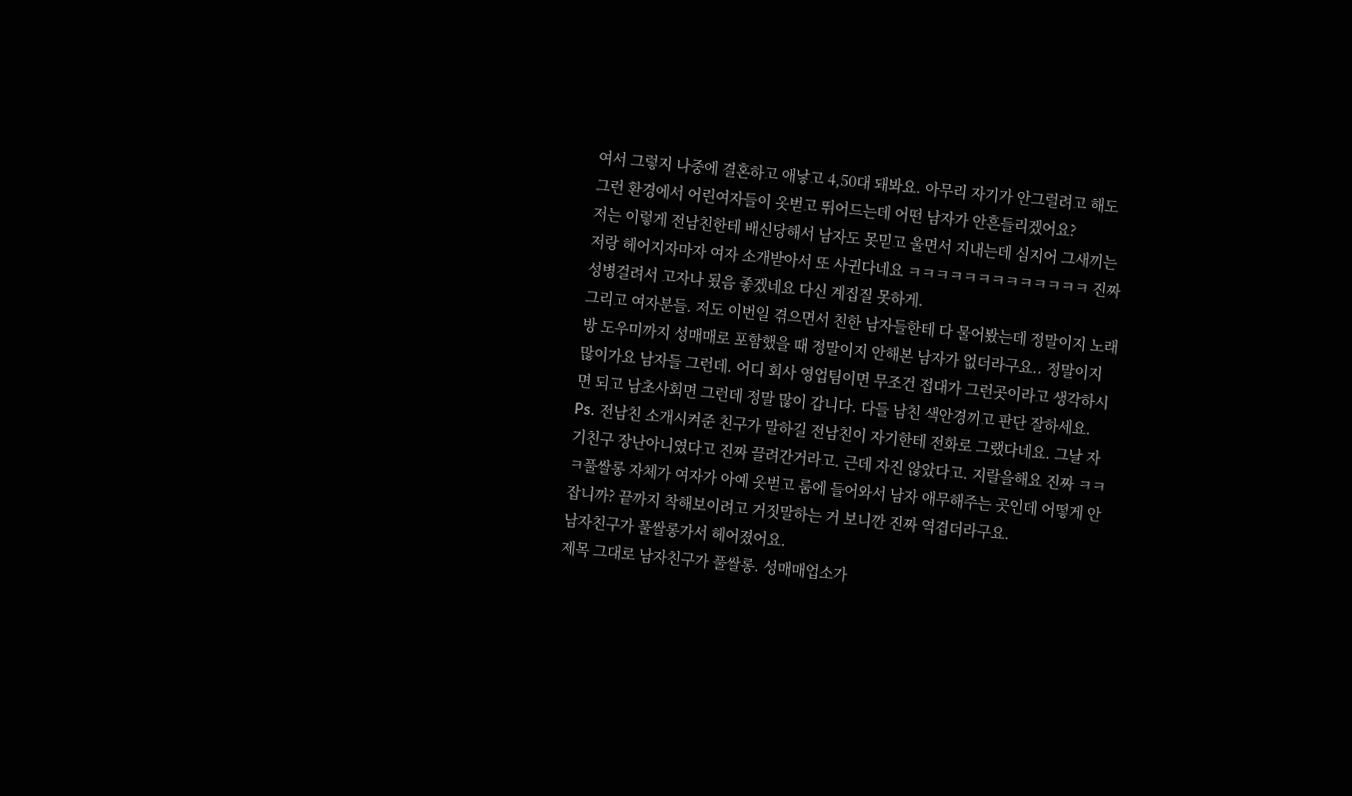여서 그렇지 나중에 결혼하고 애낳고 4,50대 돼봐요. 아무리 자기가 안그럴려고 해도 그런 환경에서 어린여자들이 옷벋고 뛰어드는데 어떤 남자가 안흔들리겠어요?
저는 이렇게 전남친한테 배신당해서 남자도 못믿고 울면서 지내는데 심지어 그새끼는 저랑 헤어지자마자 여자 소개받아서 또 사귄다네요 ㅋㅋㅋㅋㅋㅋㅋㅋㅋㅋㅋㅋㅋ 진짜 성병걸려서 고자나 됬음 좋겠네요 다신 계집질 못하게.
그리고 여자분들. 저도 이번일 겪으면서 친한 남자들한테 다 물어봤는데 정말이지 노래방 도우미까지 성매매로 포함했을 때 정말이지 안해본 남자가 없더라구요.. 정말이지 많이가요 남자들 그런데. 어디 회사 영업팀이면 무조건 접대가 그런곳이라고 생각하시면 되고 남초사회면 그런데 정말 많이 갑니다. 다들 남친 색안경끼고 판단 잘하세요.
Ps. 전남친 소개시켜준 친구가 말하길 전남친이 자기한테 전화로 그랬다네요. 그날 자기친구 장난아니였다고 진짜 끌려간거라고. 근데 자진 않았다고. 지랄을해요 진짜 ㅋㅋㅋ풀쌀롱 자체가 여자가 아예 옷벋고 룸에 들어와서 남자 애무해주는 곳인데 어떻게 안잡니까? 끝까지 착해보이려고 거짓말하는 거 보니깐 진짜 역겹더라구요.
남자친구가 풀쌀롱가서 헤어졌어요.
제목 그대로 남자친구가 풀쌀롱. 성매매업소가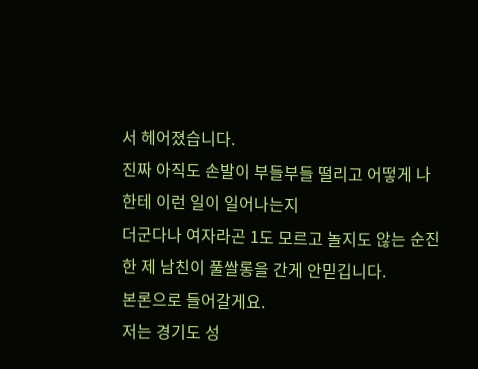서 헤어졌습니다.
진짜 아직도 손발이 부들부들 떨리고 어떻게 나한테 이런 일이 일어나는지
더군다나 여자라곤 1도 모르고 놀지도 않는 순진한 제 남친이 풀쌀롱을 간게 안믿깁니다.
본론으로 들어갈게요.
저는 경기도 성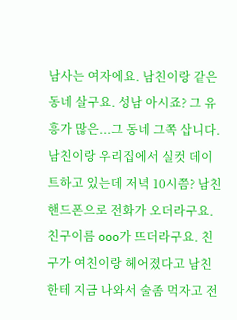남사는 여자에요. 남친이랑 같은 동네 살구요. 성남 아시죠? 그 유흥가 많은...그 동네 그쪽 삽니다.
남친이랑 우리집에서 실컷 데이트하고 있는데 저녁 10시쯤? 남친 핸드폰으로 전화가 오더라구요.
친구이름 ooo가 뜨더라구요. 친구가 여친이랑 헤어졌다고 남친한테 지금 나와서 술좀 먹자고 전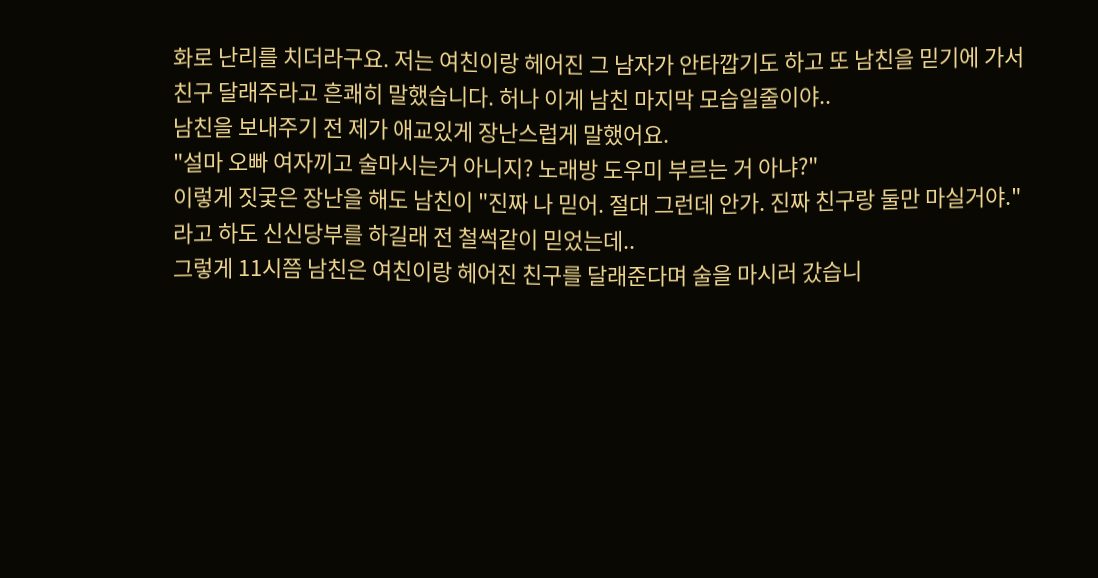화로 난리를 치더라구요. 저는 여친이랑 헤어진 그 남자가 안타깝기도 하고 또 남친을 믿기에 가서 친구 달래주라고 흔쾌히 말했습니다. 허나 이게 남친 마지막 모습일줄이야..
남친을 보내주기 전 제가 애교있게 장난스럽게 말했어요.
"설마 오빠 여자끼고 술마시는거 아니지? 노래방 도우미 부르는 거 아냐?"
이렇게 짓궃은 장난을 해도 남친이 "진짜 나 믿어. 절대 그런데 안가. 진짜 친구랑 둘만 마실거야."라고 하도 신신당부를 하길래 전 철썩같이 믿었는데..
그렇게 11시쯤 남친은 여친이랑 헤어진 친구를 달래준다며 술을 마시러 갔습니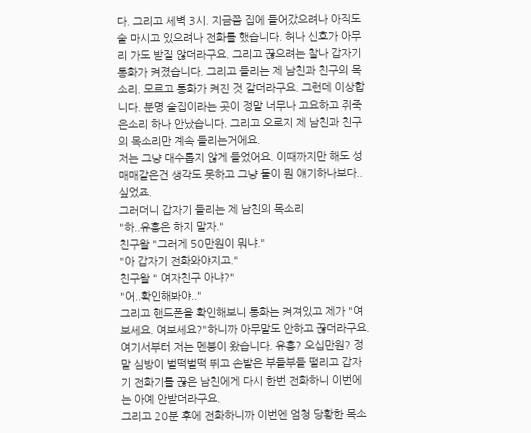다. 그리고 세벽 3시. 지금쯤 집에 들어갔으려나 아직도 술 마시고 있으려나 전화를 했습니다. 허나 신호가 아무리 가도 받질 않더라구요. 그리고 끊으려는 찰나 갑자기 통화가 켜졌습니다. 그리고 들리는 제 남친과 친구의 목소리. 모르고 통화가 켜진 것 같더라구요. 그런데 이상합니다. 분명 술집이라는 곳이 정말 너무나 고요하고 쥐죽은소리 하나 안났습니다. 그리고 오로지 제 남친과 친구의 목소리만 계속 들리는거에요.
저는 그냥 대수롭지 않게 들었어요. 이때까지만 해도 성매매같은건 생각도 못하고 그냥 둘이 뭔 얘기하나보다..싶었죠.
그러더니 갑자기 들리는 제 남친의 목소리
"하..유흥은 하지 말자."
친구왈 "그러게 50만원이 뭐냐."
"아 갑자기 전화와야지고."
친구왈 " 여자친구 아냐?"
"어..확인해봐야.."
그리고 핸드폰을 확인해보니 통화는 켜져있고 제가 "여보세요. 여보세요?"하니까 아무말도 안하고 끊더라구요.
여기서부터 저는 멘붕이 왔습니다. 유흥? 오십만원? 정말 심방이 벌떡벌떡 뛰고 손발은 부들부들 떨리고 갑자기 전화기를 끊은 남친에게 다시 한번 전화하니 이번에는 아예 안받더라구요.
그리고 20분 후에 전화하니까 이번엔 엄청 당황한 목소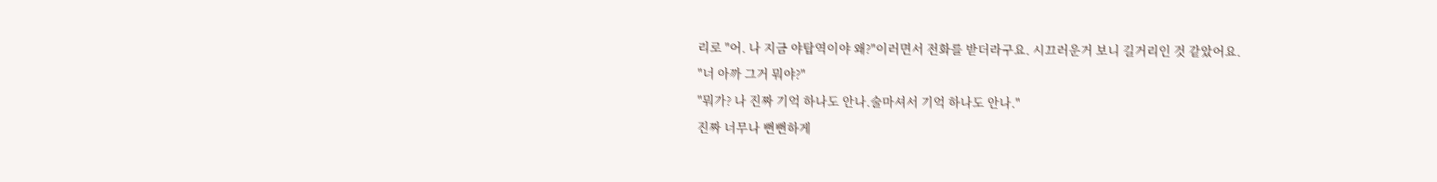리로 "어. 나 지금 야탑역이야 왜?"이러면서 전화를 받더라구요. 시끄러운거 보니 길거리인 것 같았어요.
"너 아까 그거 뭐야?"
"뭐가? 나 진짜 기억 하나도 안나.술마셔서 기억 하나도 안나."
진짜 너무나 뻔뻔하게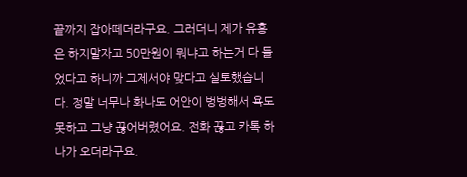끝까지 잡아떼더라구요. 그러더니 제가 유흥은 하지말자고 50만원이 뭐냐고 하는거 다 들었다고 하니까 그제서야 맞다고 실토했습니다. 정말 너무나 화나도 어안이 벙벙해서 욕도 못하고 그냥 끊어버렸어요. 전화 끊고 카톡 하나가 오더라구요.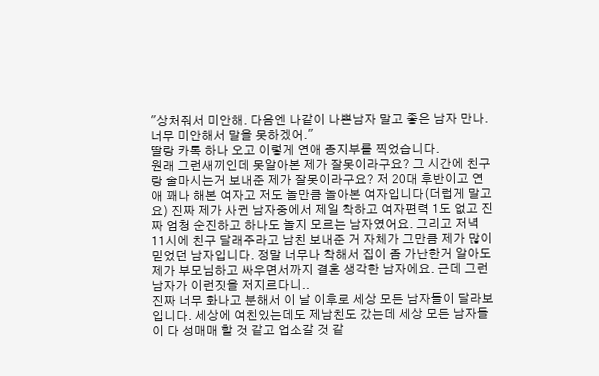"상처줘서 미안해. 다음엔 나같이 나쁜남자 말고 좋은 남자 만나. 너무 미안해서 말을 못하겠어."
딸랑 카톡 하나 오고 이렇게 연애 종지부를 찍었습니다.
원래 그런새끼인데 못알아본 제가 잘못이라구요? 그 시간에 친구랑 술마시는거 보내준 제가 잘못이라구요? 저 20대 후반이고 연애 꽤나 해본 여자고 저도 놀만큼 놀아본 여자입니다(더럽게 말고요) 진짜 제가 사귄 남자중에서 제일 착하고 여자편력 1도 없고 진짜 엄청 순진하고 하나도 놀지 모르는 남자였어요. 그리고 저녁 11시에 친구 달래주라고 남친 보내준 거 자체가 그만큼 제가 많이 믿었던 남자입니다. 정말 너무나 착해서 집이 좀 가난한거 알아도 제가 부모님하고 싸우면서까지 결혼 생각한 남자에요. 근데 그런 남자가 이런짓을 저지르다니..
진짜 너무 화나고 분해서 이 날 이후로 세상 모든 남자들이 달라보입니다. 세상에 여친있는데도 제남친도 갔는데 세상 모든 남자들이 다 성매매 할 것 같고 업소갈 것 같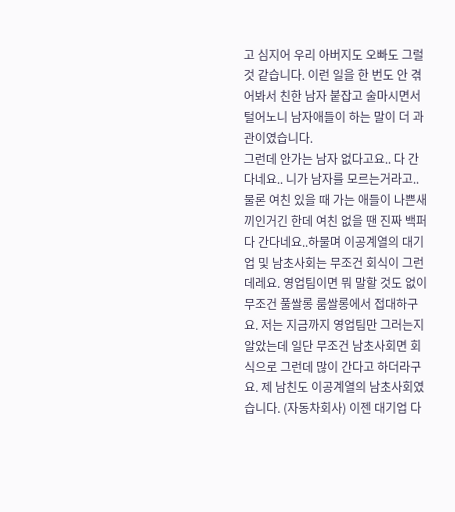고 심지어 우리 아버지도 오빠도 그럴 것 같습니다. 이런 일을 한 번도 안 겪어봐서 친한 남자 붙잡고 술마시면서 털어노니 남자애들이 하는 말이 더 과관이였습니다.
그런데 안가는 남자 없다고요.. 다 간다네요.. 니가 남자를 모르는거라고.. 물론 여친 있을 때 가는 애들이 나쁜새끼인거긴 한데 여친 없을 땐 진짜 백퍼 다 간다네요..하물며 이공계열의 대기업 및 남초사회는 무조건 회식이 그런데레요. 영업팀이면 뭐 말할 것도 없이 무조건 풀쌀롱 룸쌀롱에서 접대하구요. 저는 지금까지 영업팀만 그러는지 알았는데 일단 무조건 남초사회면 회식으로 그런데 많이 간다고 하더라구요. 제 남친도 이공계열의 남초사회였습니다. (자동차회사) 이젠 대기업 다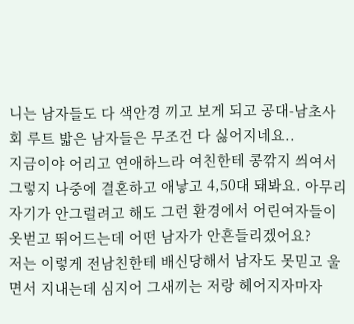니는 남자들도 다 색안경 끼고 보게 되고 공대-남초사회 루트 밟은 남자들은 무조건 다 싫어지네요..
지금이야 어리고 연애하느라 여친한테 콩깎지 씌여서 그렇지 나중에 결혼하고 애낳고 4,50대 돼봐요. 아무리 자기가 안그럴려고 해도 그런 환경에서 어린여자들이 옷벋고 뛰어드는데 어떤 남자가 안흔들리겠어요?
저는 이렇게 전남친한테 배신당해서 남자도 못믿고 울면서 지내는데 심지어 그새끼는 저랑 헤어지자마자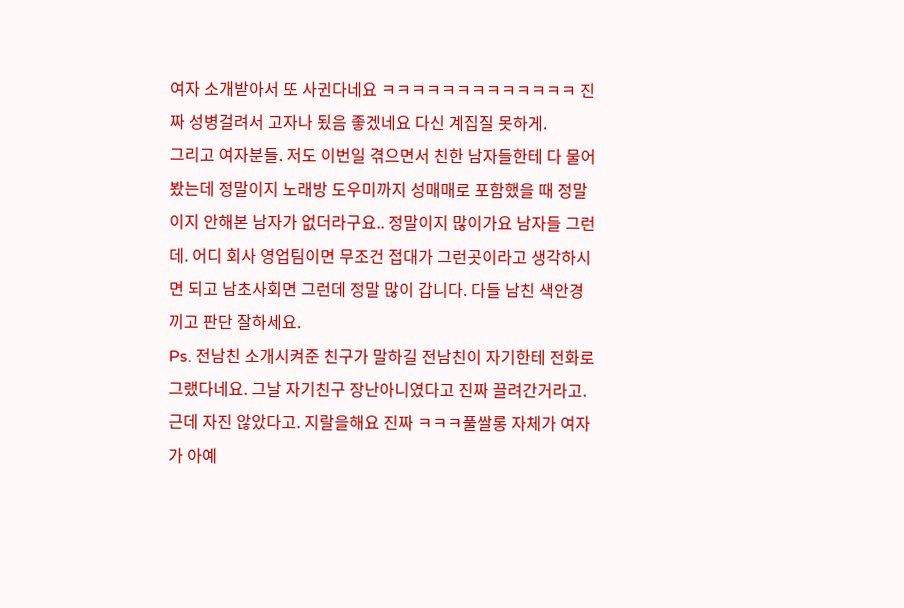여자 소개받아서 또 사귄다네요 ㅋㅋㅋㅋㅋㅋㅋㅋㅋㅋㅋㅋㅋ 진짜 성병걸려서 고자나 됬음 좋겠네요 다신 계집질 못하게.
그리고 여자분들. 저도 이번일 겪으면서 친한 남자들한테 다 물어봤는데 정말이지 노래방 도우미까지 성매매로 포함했을 때 정말이지 안해본 남자가 없더라구요.. 정말이지 많이가요 남자들 그런데. 어디 회사 영업팀이면 무조건 접대가 그런곳이라고 생각하시면 되고 남초사회면 그런데 정말 많이 갑니다. 다들 남친 색안경끼고 판단 잘하세요.
Ps. 전남친 소개시켜준 친구가 말하길 전남친이 자기한테 전화로 그랬다네요. 그날 자기친구 장난아니였다고 진짜 끌려간거라고. 근데 자진 않았다고. 지랄을해요 진짜 ㅋㅋㅋ풀쌀롱 자체가 여자가 아예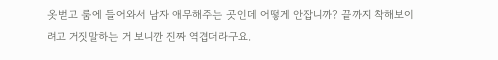옷벋고 룸에 들어와서 남자 애무해주는 곳인데 어떻게 안잡니까? 끝까지 착해보이려고 거짓말하는 거 보니깐 진짜 역겹더라구요.